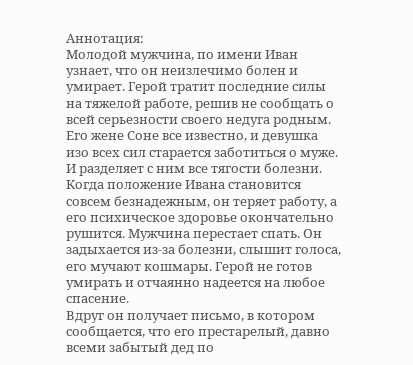Аннотация:
Молодой мужчина, по имени Иван узнает, что он неизлечимо болен и умирает. Герой тратит последние силы на тяжелой работе, решив не сообщать о всей серьезности своего недуга родным. Его жене Соне все известно, и девушка изо всех сил старается заботиться о муже. И разделяет с ним все тягости болезни.
Когда положение Ивана становится совсем безнадежным, он теряет работу, а его психическое здоровье окончательно рушится. Мужчина перестает спать. Он задыхается из-за болезни, слышит голоса, его мучают кошмары. Герой не готов умирать и отчаянно надеется на любое спасение.
Вдруг он получает письмо, в котором сообщается, что его престарелый, давно всеми забытый дед по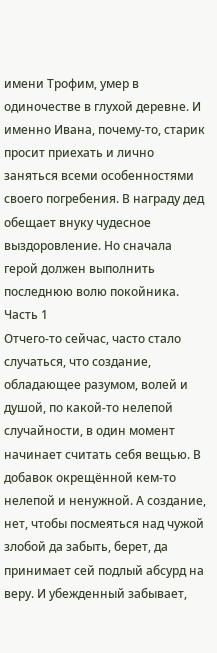имени Трофим, умер в одиночестве в глухой деревне. И именно Ивана, почему-то, старик просит приехать и лично заняться всеми особенностями своего погребения. В награду дед обещает внуку чудесное выздоровление. Но сначала герой должен выполнить последнюю волю покойника.
Часть 1
Отчего-то сейчас, часто стало случаться, что создание, обладающее разумом, волей и душой, по какой-то нелепой случайности, в один момент начинает считать себя вещью. В добавок окрещённой кем-то нелепой и ненужной. А создание, нет, чтобы посмеяться над чужой злобой да забыть, берет, да принимает сей подлый абсурд на веру. И убежденный забывает,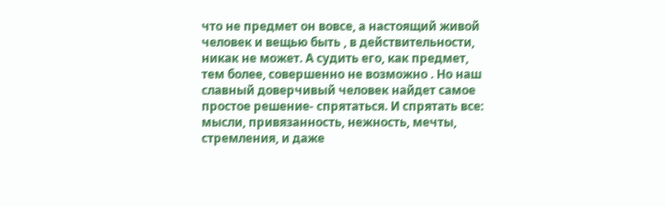что не предмет он вовсе, а настоящий живой человек и вещью быть , в действительности, никак не может. А судить его, как предмет, тем более, совершенно не возможно . Но наш славный доверчивый человек найдет самое простое решение- спрятаться. И спрятать все: мысли, привязанность, нежность, мечты, стремления, и даже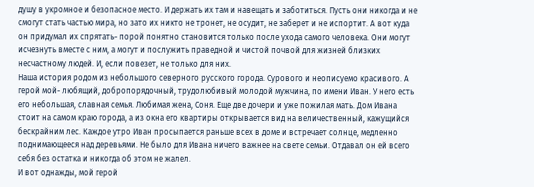душу в укромное и безопасное место. И держать их там и навещать и заботиться. Пусть они никогда и не смогут стать частью мира, но зато их никто не тронет, не осудит, не заберет и не испортит. А вот куда он придумал их спрятать- порой понятно становится только после ухода самого человека. Они могут исчезнуть вместе с ним, а могут и послужить праведной и чистой почвой для жизней близких несчастному людей. И, если повезет, не только для них.
Наша история родом из небольшого северного русского города. Сурового и неописуемо красивого. А герой мой- любящий, добропорядочный, трудолюбивый молодой мужчина, по имени Иван. У него есть его небольшая, славная семья. Любимая жена, Соня. Еще две дочери и уже пожилая мать. Дом Ивана стоит на самом краю города, а из окна его квартиры открывается вид на величественный, кажущийся бескрайним лес. Каждое утро Иван просыпается раньше всех в доме и встречает солнце, медленно поднимающееся над деревьями. Не было для Ивана ничего важнее на свете семьи. Отдавал он ей всего себя без остатка и никогда об этом не жалел.
И вот однажды, мой герой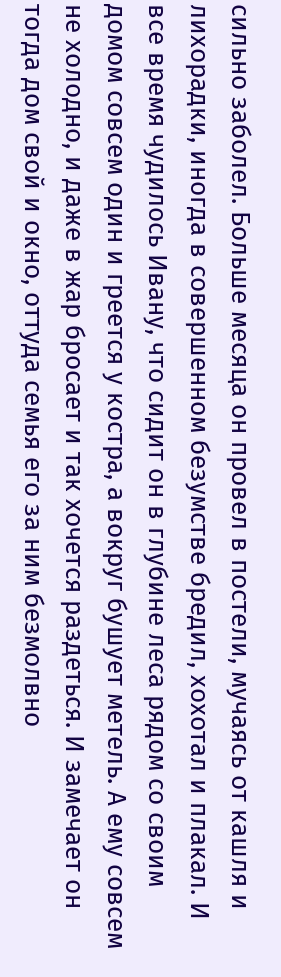сильно заболел. Больше месяца он провел в постели, мучаясь от кашля и лихорадки, иногда в совершенном безумстве бредил, хохотал и плакал. И все время чудилось Ивану, что сидит он в глубине леса рядом со своим домом совсем один и греется у костра, а вокруг бушует метель. А ему совсем не холодно, и даже в жар бросает и так хочется раздеться. И замечает он тогда дом свой и окно, оттуда семья его за ним безмолвно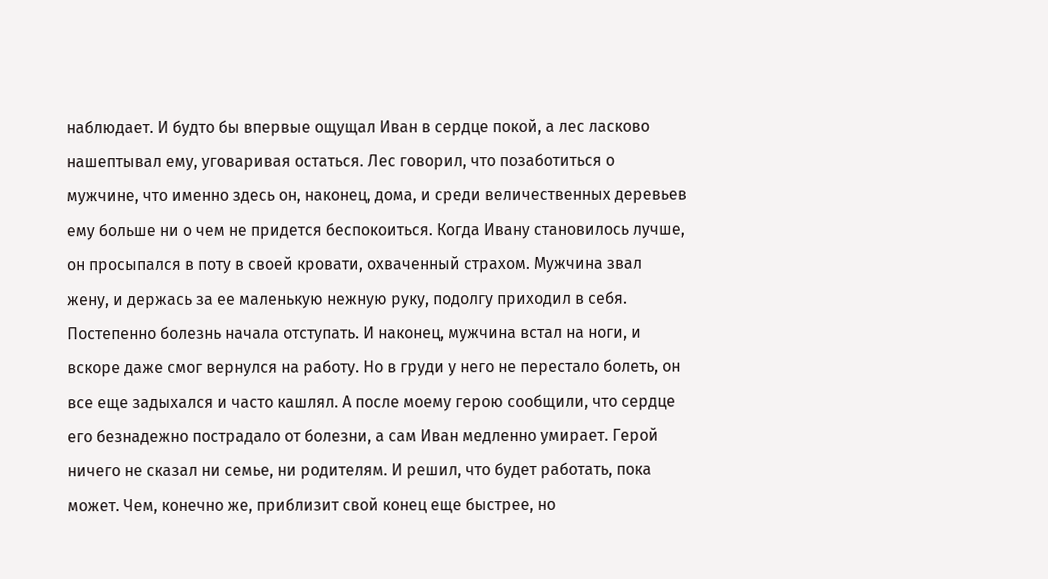наблюдает. И будто бы впервые ощущал Иван в сердце покой, а лес ласково нашептывал ему, уговаривая остаться. Лес говорил, что позаботиться о мужчине, что именно здесь он, наконец, дома, и среди величественных деревьев ему больше ни о чем не придется беспокоиться. Когда Ивану становилось лучше, он просыпался в поту в своей кровати, охваченный страхом. Мужчина звал жену, и держась за ее маленькую нежную руку, подолгу приходил в себя.
Постепенно болезнь начала отступать. И наконец, мужчина встал на ноги, и вскоре даже смог вернулся на работу. Но в груди у него не перестало болеть, он все еще задыхался и часто кашлял. А после моему герою сообщили, что сердце его безнадежно пострадало от болезни, а сам Иван медленно умирает. Герой ничего не сказал ни семье, ни родителям. И решил, что будет работать, пока может. Чем, конечно же, приблизит свой конец еще быстрее, но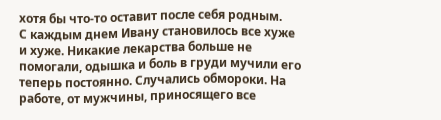хотя бы что-то оставит после себя родным.
С каждым днем Ивану становилось все хуже и хуже. Никакие лекарства больше не помогали, одышка и боль в груди мучили его теперь постоянно. Случались обмороки. На работе, от мужчины, приносящего все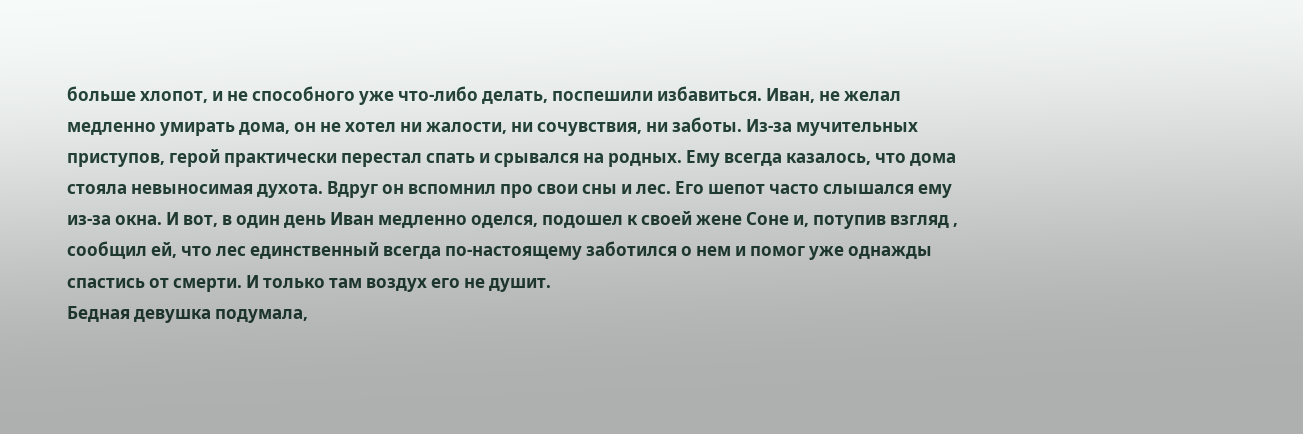больше хлопот, и не способного уже что-либо делать, поспешили избавиться. Иван, не желал медленно умирать дома, он не хотел ни жалости, ни сочувствия, ни заботы. Из-за мучительных приступов, герой практически перестал спать и срывался на родных. Ему всегда казалось, что дома стояла невыносимая духота. Вдруг он вспомнил про свои сны и лес. Его шепот часто слышался ему из-за окна. И вот, в один день Иван медленно оделся, подошел к своей жене Соне и, потупив взгляд , сообщил ей, что лес единственный всегда по-настоящему заботился о нем и помог уже однажды спастись от смерти. И только там воздух его не душит.
Бедная девушка подумала,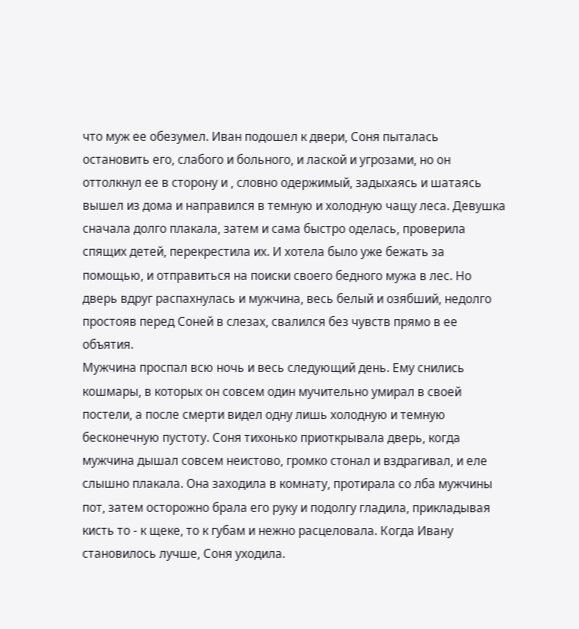что муж ее обезумел. Иван подошел к двери, Соня пыталась остановить его, слабого и больного, и лаской и угрозами, но он оттолкнул ее в сторону и , словно одержимый, задыхаясь и шатаясь вышел из дома и направился в темную и холодную чащу леса. Девушка сначала долго плакала, затем и сама быстро оделась, проверила спящих детей, перекрестила их. И хотела было уже бежать за помощью, и отправиться на поиски своего бедного мужа в лес. Но дверь вдруг распахнулась и мужчина, весь белый и озябший, недолго простояв перед Соней в слезах, свалился без чувств прямо в ее объятия.
Мужчина проспал всю ночь и весь следующий день. Ему снились кошмары, в которых он совсем один мучительно умирал в своей постели, а после смерти видел одну лишь холодную и темную бесконечную пустоту. Соня тихонько приоткрывала дверь, когда мужчина дышал совсем неистово, громко стонал и вздрагивал, и еле слышно плакала. Она заходила в комнату, протирала со лба мужчины пот, затем осторожно брала его руку и подолгу гладила, прикладывая кисть то - к щеке, то к губам и нежно расцеловала. Когда Ивану становилось лучше, Соня уходила.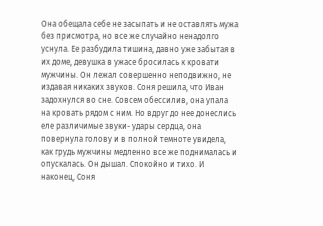Она обещала себе не засыпать и не оставлять мужа без присмотра, но все же случайно ненадолго уснула. Ее разбудила тишина, давно уже забытая в их доме, девушка в ужасе бросилась к кровати мужчины. Он лежал совершенно неподвижно, не издавая никаких звуков. Соня решила, что Иван задохнулся во сне. Совсем обессилив, она упала на кровать рядом с ним. Но вдруг до нее донеслись еле различимые звуки- удары сердца, она повернула голову и в полной темноте увидела, как грудь мужчины медленно все же поднималась и опускалась. Он дышал. Спокойно и тихо. И наконец, Соня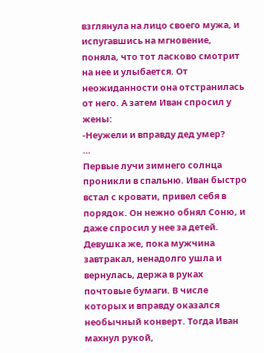взглянула на лицо своего мужа, и испугавшись на мгновение, поняла, что тот ласково смотрит на нее и улыбается. От неожиданности она отстранилась от него. А затем Иван спросил у жены:
-Неужели и вправду дед умер?
…
Первые лучи зимнего солнца проникли в спальню. Иван быстро встал с кровати, привел себя в порядок. Он нежно обнял Соню, и даже спросил у нее за детей. Девушка же, пока мужчина завтракал, ненадолго ушла и вернулась, держа в руках почтовые бумаги. В числе которых и вправду оказался необычный конверт. Тогда Иван махнул рукой,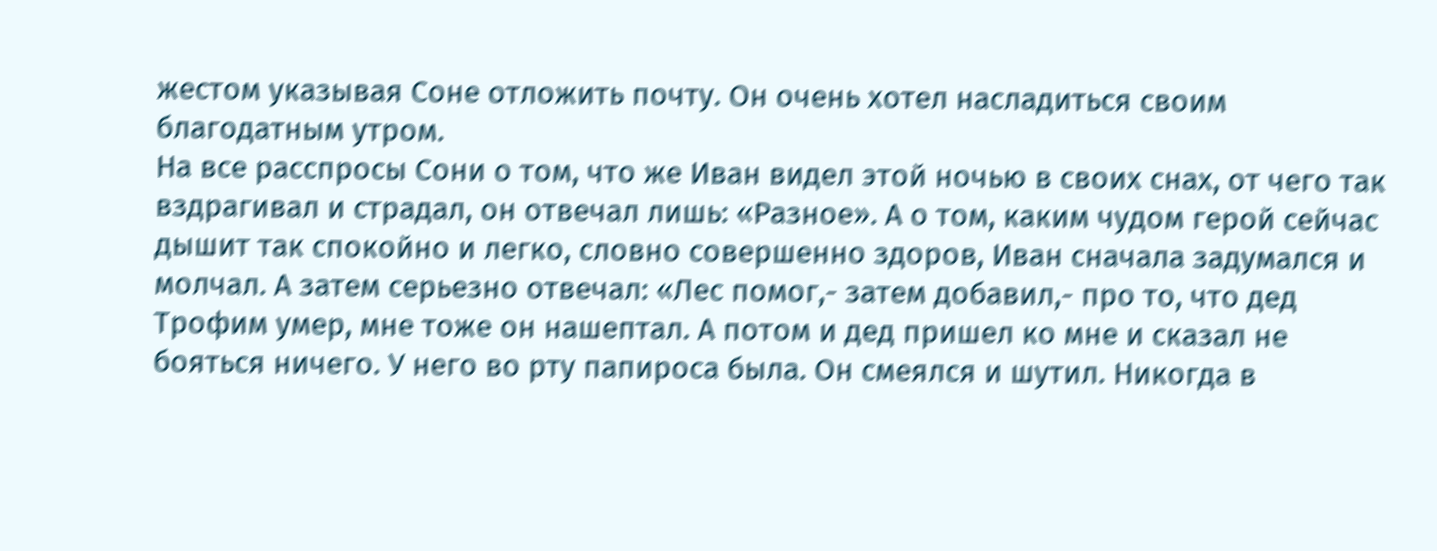жестом указывая Соне отложить почту. Он очень хотел насладиться своим благодатным утром.
На все расспросы Сони о том, что же Иван видел этой ночью в своих снах, от чего так вздрагивал и страдал, он отвечал лишь: «Разное». А о том, каким чудом герой сейчас дышит так спокойно и легко, словно совершенно здоров, Иван сначала задумался и молчал. А затем серьезно отвечал: «Лес помог,- затем добавил,- про то, что дед Трофим умер, мне тоже он нашептал. А потом и дед пришел ко мне и сказал не бояться ничего. У него во рту папироса была. Он смеялся и шутил. Никогда в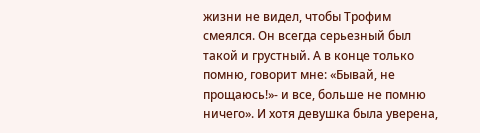жизни не видел, чтобы Трофим смеялся. Он всегда серьезный был такой и грустный. А в конце только помню, говорит мне: «Бывай, не прощаюсь!»- и все, больше не помню ничего». И хотя девушка была уверена,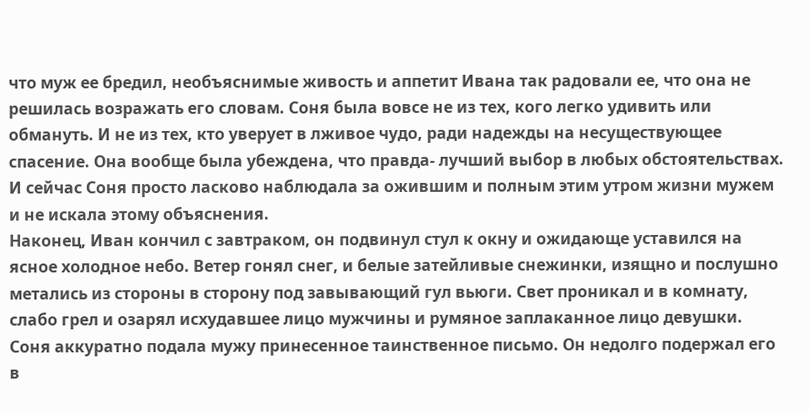что муж ее бредил, необъяснимые живость и аппетит Ивана так радовали ее, что она не решилась возражать его словам. Соня была вовсе не из тех, кого легко удивить или обмануть. И не из тех, кто уверует в лживое чудо, ради надежды на несуществующее спасение. Она вообще была убеждена, что правда- лучший выбор в любых обстоятельствах. И сейчас Соня просто ласково наблюдала за ожившим и полным этим утром жизни мужем и не искала этому объяснения.
Наконец, Иван кончил с завтраком, он подвинул стул к окну и ожидающе уставился на ясное холодное небо. Ветер гонял снег, и белые затейливые снежинки, изящно и послушно метались из стороны в сторону под завывающий гул вьюги. Свет проникал и в комнату, слабо грел и озарял исхудавшее лицо мужчины и румяное заплаканное лицо девушки.
Соня аккуратно подала мужу принесенное таинственное письмо. Он недолго подержал его в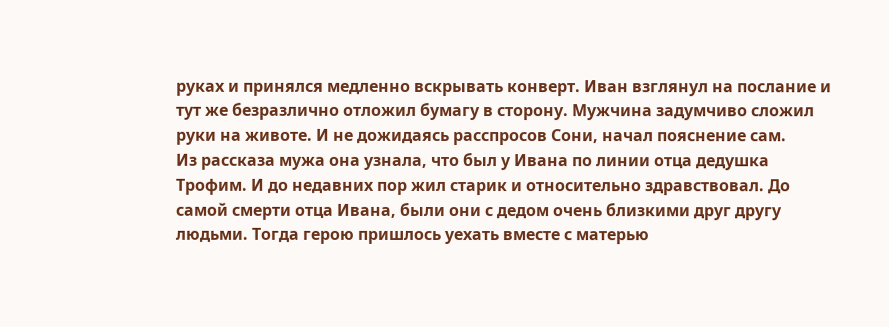руках и принялся медленно вскрывать конверт. Иван взглянул на послание и тут же безразлично отложил бумагу в сторону. Мужчина задумчиво сложил руки на животе. И не дожидаясь расспросов Сони, начал пояснение сам.
Из рассказа мужа она узнала, что был у Ивана по линии отца дедушка Трофим. И до недавних пор жил старик и относительно здравствовал. До самой смерти отца Ивана, были они с дедом очень близкими друг другу людьми. Тогда герою пришлось уехать вместе с матерью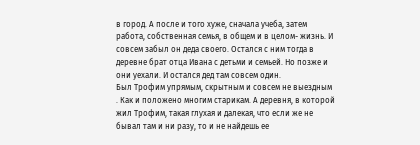в город. А после и того хуже, сначала учеба, затем работа, собственная семья, в общем и в целом- жизнь. И совсем забыл он деда своего. Остался с ним тогда в деревне брат отца Ивана с детьми и семьей. Но позже и они уехали. И остался дед там совсем один.
Был Трофим упрямым, скрытным и совсем не выездным . Как и положено многим старикам. А деревня, в которой жил Трофим, такая глухая и далекая, что если же не бывал там и ни разу, то и не найдешь ее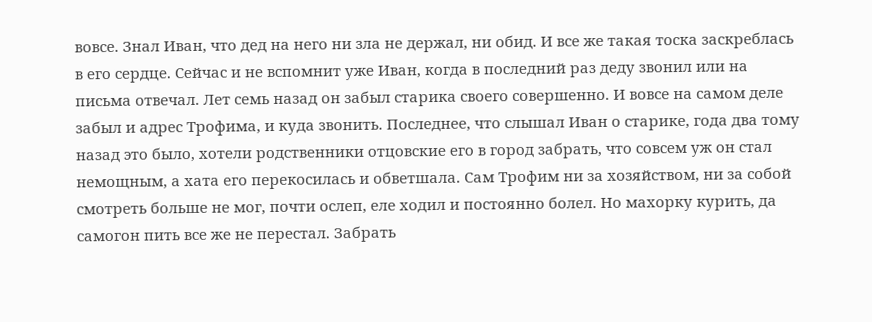вовсе. Знал Иван, что дед на него ни зла не держал, ни обид. И все же такая тоска заскреблась в его сердце. Сейчас и не вспомнит уже Иван, когда в последний раз деду звонил или на письма отвечал. Лет семь назад он забыл старика своего совершенно. И вовсе на самом деле забыл и адрес Трофима, и куда звонить. Последнее, что слышал Иван о старике, года два тому назад это было, хотели родственники отцовские его в город забрать, что совсем уж он стал немощным, а хата его перекосилась и обветшала. Сам Трофим ни за хозяйством, ни за собой смотреть больше не мог, почти ослеп, еле ходил и постоянно болел. Но махорку курить, да самогон пить все же не перестал. Забрать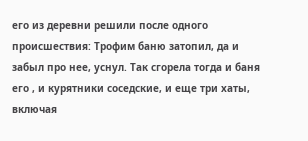его из деревни решили после одного происшествия: Трофим баню затопил, да и забыл про нее, уснул. Так сгорела тогда и баня его , и курятники соседские, и еще три хаты, включая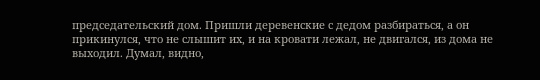председательский дом. Пришли деревенские с дедом разбираться, а он прикинулся, что не слышит их, и на кровати лежал, не двигался, из дома не выходил. Думал, видно,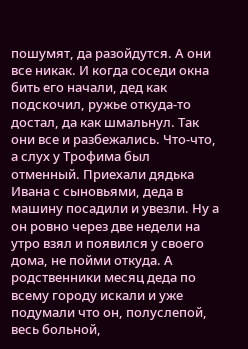пошумят, да разойдутся. А они все никак. И когда соседи окна бить его начали, дед как подскочил, ружье откуда-то достал, да как шмальнул. Так они все и разбежались. Что-что, а слух у Трофима был отменный. Приехали дядька Ивана с сыновьями, деда в машину посадили и увезли. Ну а он ровно через две недели на утро взял и появился у своего дома, не пойми откуда. А родственники месяц деда по всему городу искали и уже подумали что он, полуслепой, весь больной,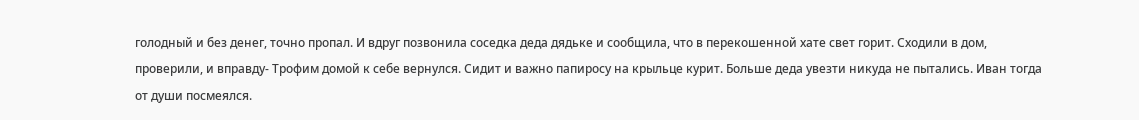голодный и без денег, точно пропал. И вдруг позвонила соседка деда дядьке и сообщила, что в перекошенной хате свет горит. Сходили в дом, проверили, и вправду- Трофим домой к себе вернулся. Сидит и важно папиросу на крыльце курит. Больше деда увезти никуда не пытались. Иван тогда от души посмеялся.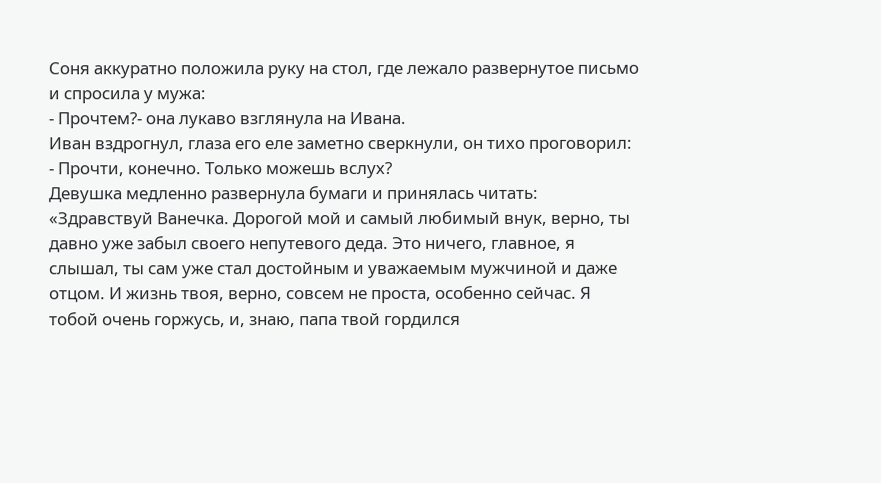Соня аккуратно положила руку на стол, где лежало развернутое письмо и спросила у мужа:
- Прочтем?- она лукаво взглянула на Ивана.
Иван вздрогнул, глаза его еле заметно сверкнули, он тихо проговорил:
- Прочти, конечно. Только можешь вслух?
Девушка медленно развернула бумаги и принялась читать:
«Здравствуй Ванечка. Дорогой мой и самый любимый внук, верно, ты давно уже забыл своего непутевого деда. Это ничего, главное, я слышал, ты сам уже стал достойным и уважаемым мужчиной и даже отцом. И жизнь твоя, верно, совсем не проста, особенно сейчас. Я тобой очень горжусь, и, знаю, папа твой гордился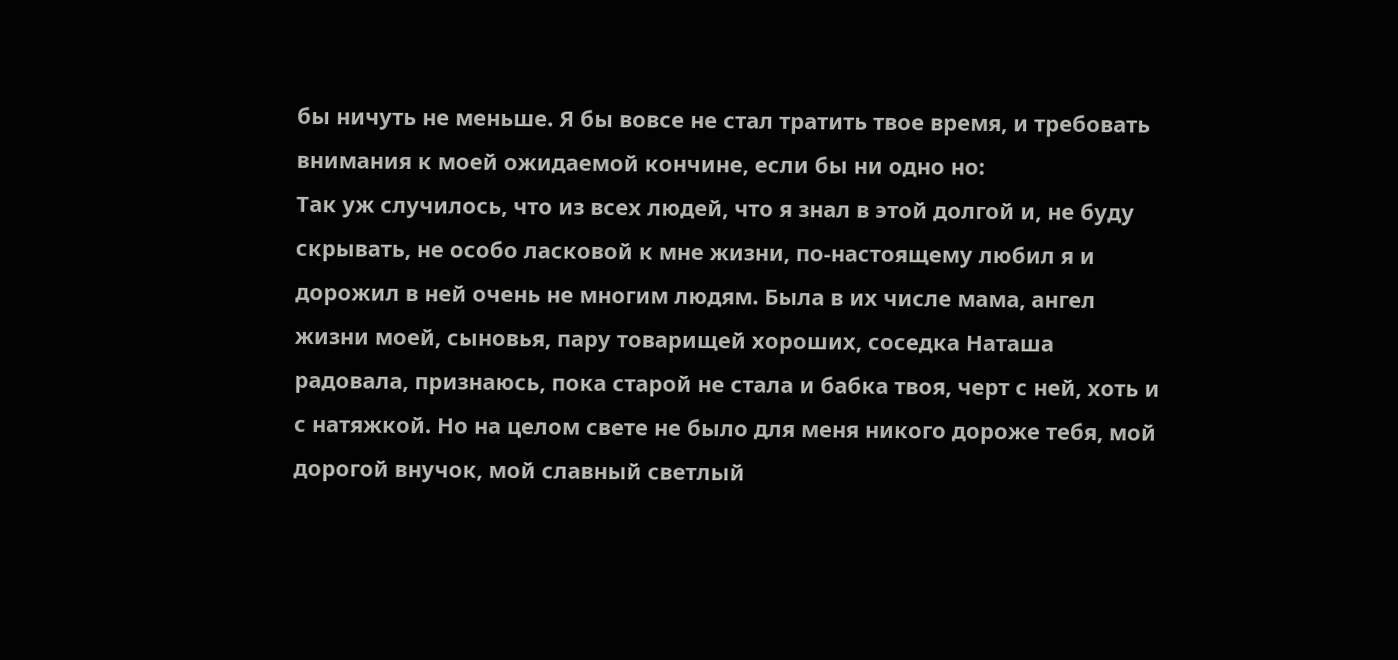бы ничуть не меньше. Я бы вовсе не стал тратить твое время, и требовать внимания к моей ожидаемой кончине, если бы ни одно но:
Так уж случилось, что из всех людей, что я знал в этой долгой и, не буду скрывать, не особо ласковой к мне жизни, по-настоящему любил я и дорожил в ней очень не многим людям. Была в их числе мама, ангел жизни моей, сыновья, пару товарищей хороших, соседка Наташа радовала, признаюсь, пока старой не стала и бабка твоя, черт с ней, хоть и с натяжкой. Но на целом свете не было для меня никого дороже тебя, мой дорогой внучок, мой славный светлый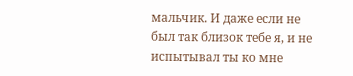мальчик. И даже если не был так близок тебе я, и не испытывал ты ко мне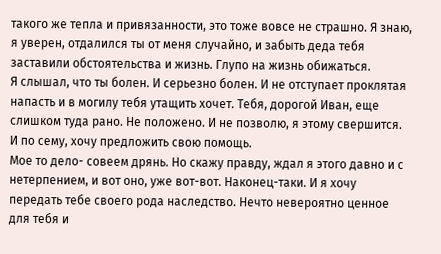такого же тепла и привязанности, это тоже вовсе не страшно. Я знаю, я уверен, отдалился ты от меня случайно, и забыть деда тебя заставили обстоятельства и жизнь. Глупо на жизнь обижаться.
Я слышал, что ты болен. И серьезно болен. И не отступает проклятая напасть и в могилу тебя утащить хочет. Тебя, дорогой Иван, еще слишком туда рано. Не положено. И не позволю, я этому свершится. И по сему, хочу предложить свою помощь.
Мое то дело- совеем дрянь. Но скажу правду, ждал я этого давно и с нетерпением, и вот оно, уже вот-вот. Наконец-таки. И я хочу передать тебе своего рода наследство. Нечто невероятно ценное для тебя и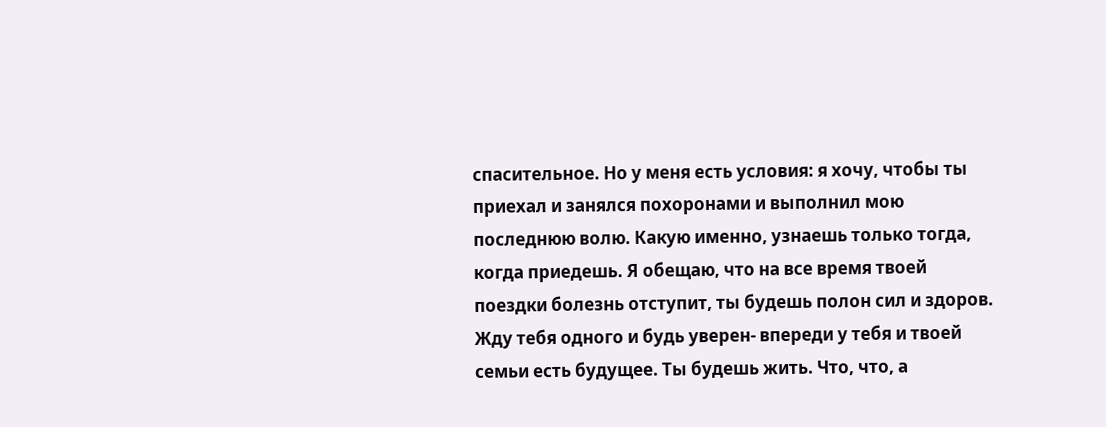спасительное. Но у меня есть условия: я хочу, чтобы ты приехал и занялся похоронами и выполнил мою последнюю волю. Какую именно, узнаешь только тогда, когда приедешь. Я обещаю, что на все время твоей поездки болезнь отступит, ты будешь полон сил и здоров. Жду тебя одного и будь уверен- впереди у тебя и твоей семьи есть будущее. Ты будешь жить. Что, что, а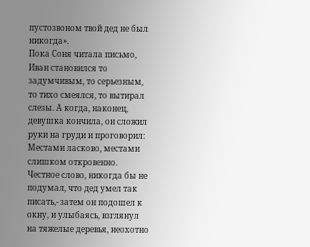пустозвоном твой дед не был никогда».
Пока Соня читала письмо, Иван становился то задумчивым, то серьезным, то тихо смеялся, то вытирал слезы. А когда, наконец, девушка кончила, он сложил руки на груди и проговорил:
Местами ласково, местами слишком откровенно. Честное слово, никогда бы не подумал, что дед умел так писать,- затем он подошел к окну, и улыбаясь, взглянул на тяжелые деревья, неохотно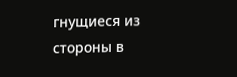гнущиеся из стороны в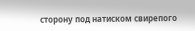сторону под натиском свирепого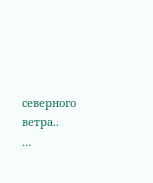северного ветра..
…